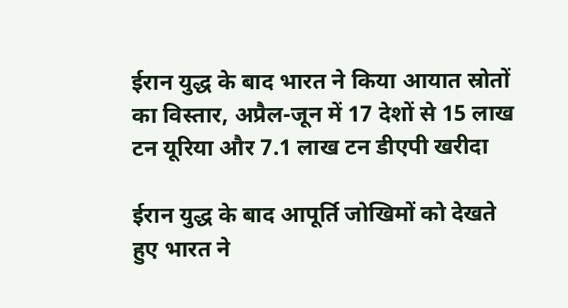ईरान युद्ध के बाद भारत ने किया आयात स्रोतों का विस्तार, अप्रैल-जून में 17 देशों से 15 लाख टन यूरिया और 7.1 लाख टन डीएपी खरीदा

ईरान युद्ध के बाद आपूर्ति जोखिमों को देखते हुए भारत ने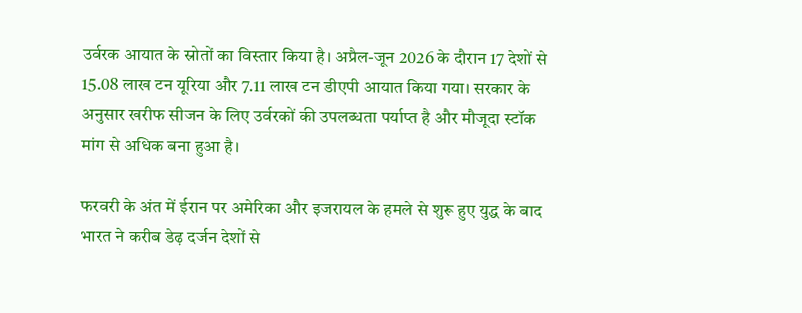उर्वरक आयात के स्रोतों का विस्तार किया है। अप्रैल-जून 2026 के दौरान 17 देशों से 15.08 लाख टन यूरिया और 7.11 लाख टन डीएपी आयात किया गया। सरकार के अनुसार खरीफ सीजन के लिए उर्वरकों की उपलब्धता पर्याप्त है और मौजूदा स्टॉक मांग से अधिक बना हुआ है।

फरवरी के अंत में ईरान पर अमेरिका और इजरायल के हमले से शुरू हुए युद्ध के बाद भारत ने करीब डेढ़ दर्जन देशों से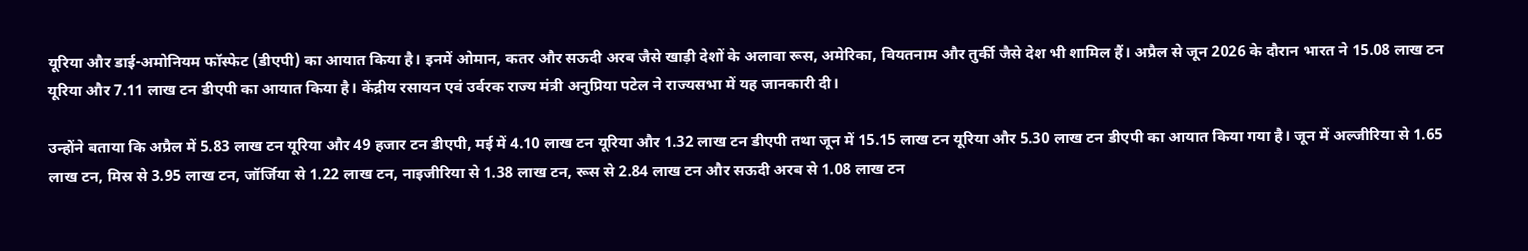यूरिया और डाई-अमोनियम फॉस्फेट (डीएपी) का आयात किया है। इनमें ओमान, कतर और सऊदी अरब जैसे खाड़ी देशों के अलावा रूस, अमेरिका, वियतनाम और तुर्की जैसे देश भी शामिल हैं। अप्रैल से जून 2026 के दौरान भारत ने 15.08 लाख टन यूरिया और 7.11 लाख टन डीएपी का आयात किया है। केंद्रीय रसायन एवं उर्वरक राज्य मंत्री अनुप्रिया पटेल ने राज्यसभा में यह जानकारी दी।

उन्होंने बताया कि अप्रैल में 5.83 लाख टन यूरिया और 49 हजार टन डीएपी, मई में 4.10 लाख टन यूरिया और 1.32 लाख टन डीएपी तथा जून में 15.15 लाख टन यूरिया और 5.30 लाख टन डीएपी का आयात किया गया है। जून में अल्जीरिया से 1.65 लाख टन, मिस्र से 3.95 लाख टन, जॉर्जिया से 1.22 लाख टन, नाइजीरिया से 1.38 लाख टन, रूस से 2.84 लाख टन और सऊदी अरब से 1.08 लाख टन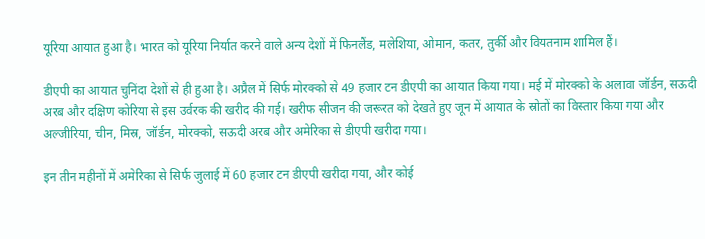यूरिया आयात हुआ है। भारत को यूरिया निर्यात करने वाले अन्य देशों में फिनलैंड, मलेशिया, ओमान, कतर, तुर्की और वियतनाम शामिल हैं।

डीएपी का आयात चुनिंदा देशों से ही हुआ है। अप्रैल में सिर्फ मोरक्को से 49 हजार टन डीएपी का आयात किया गया। मई में मोरक्को के अलावा जॉर्डन, सऊदी अरब और दक्षिण कोरिया से इस उर्वरक की खरीद की गई। खरीफ सीजन की जरूरत को देखते हुए जून में आयात के स्रोतों का विस्तार किया गया और अल्जीरिया, चीन, मिस्र, जॉर्डन, मोरक्को, सऊदी अरब और अमेरिका से डीएपी खरीदा गया।

इन तीन महीनों में अमेरिका से सिर्फ जुलाई में 60 हजार टन डीएपी खरीदा गया, और कोई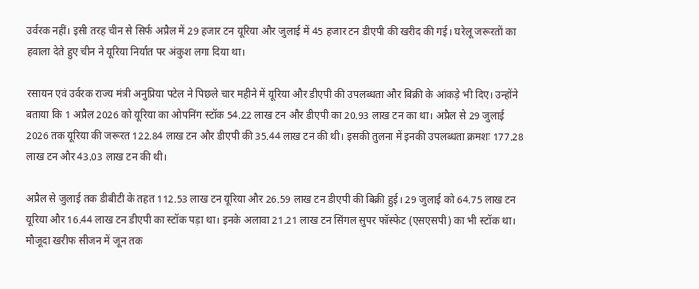उर्वरक नहीं। इसी तरह चीन से सिर्फ अप्रैल में 29 हजार टन यूरिया और जुलाई में 45 हजार टन डीएपी की खरीद की गई। घरेलू जरूरतों का हवाला देते हुए चीन ने यूरिया निर्यात पर अंकुश लगा दिया था।

रसायन एवं उर्वरक राज्य मंत्री अनुप्रिया पटेल ने पिछले चार महीने में यूरिया और डीएपी की उपलब्धता और बिक्री के आंकड़े भी दिए। उन्होंने बताया कि 1 अप्रैल 2026 को यूरिया का ओपनिंग स्टॉक 54.22 लाख टन और डीएपी का 20.93 लाख टन का था। अप्रैल से 29 जुलाई 2026 तक यूरिया की जरूरत 122.84 लाख टन और डीएपी की 35.44 लाख टन की थी। इसकी तुलना में इनकी उपलब्धता क्रमशः 177.28 लाख टन और 43.03 लाख टन की थी।

अप्रैल से जुलाई तक डीबीटी के तहत 112.53 लाख टन यूरिया और 26.59 लाख टन डीएपी की बिक्री हुई। 29 जुलाई को 64.75 लाख टन यूरिया और 16.44 लाख टन डीएपी का स्टॉक पड़ा था। इनके अलावा 21.21 लाख टन सिंगल सुपर फॉस्फेट (एसएसपी) का भी स्टॉक था। मौजूदा खरीफ सीजन में जून तक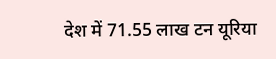देश में 71.55 लाख टन यूरिया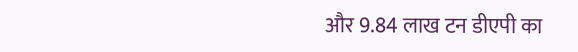और 9.84 लाख टन डीएपी का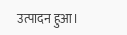उत्पादन हुआ।